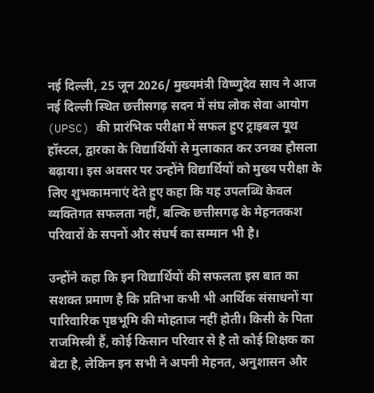नई दिल्ली, 25 जून 2026/ मुख्यमंत्री विष्णुदेव साय ने आज नई दिल्ली स्थित छत्तीसगढ़ सदन में संघ लोक सेवा आयोग (UPSC) की प्रारंभिक परीक्षा में सफल हुए ट्राइबल यूथ हॉस्टल, द्वारका के विद्यार्थियों से मुलाकात कर उनका हौसला बढ़ाया। इस अवसर पर उन्होंने विद्यार्थियों को मुख्य परीक्षा के लिए शुभकामनाएं देते हुए कहा कि यह उपलब्धि केवल व्यक्तिगत सफलता नहीं, बल्कि छत्तीसगढ़ के मेहनतकश परिवारों के सपनों और संघर्ष का सम्मान भी है।

उन्होंने कहा कि इन विद्यार्थियों की सफलता इस बात का सशक्त प्रमाण है कि प्रतिभा कभी भी आर्थिक संसाधनों या पारिवारिक पृष्ठभूमि की मोहताज नहीं होती। किसी के पिता राजमिस्त्री हैं, कोई किसान परिवार से है तो कोई शिक्षक का बेटा है, लेकिन इन सभी ने अपनी मेहनत, अनुशासन और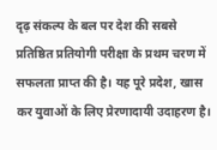दृढ़ संकल्प के बल पर देश की सबसे प्रतिष्ठित प्रतियोगी परीक्षा के प्रथम चरण में सफलता प्राप्त की है। यह पूरे प्रदेश, खास कर युवाओं के लिए प्रेरणादायी उदाहरण है।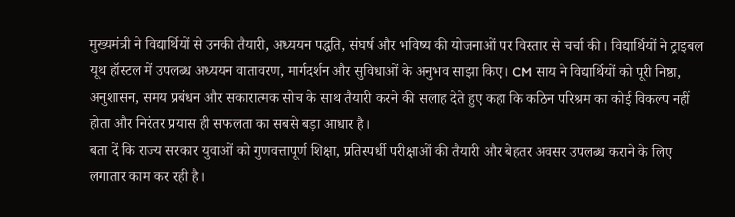मुख्यमंत्री ने विद्यार्थियों से उनकी तैयारी, अध्ययन पद्धति, संघर्ष और भविष्य की योजनाओं पर विस्तार से चर्चा की। विद्यार्थियों ने ट्राइबल यूथ हॉस्टल में उपलब्ध अध्ययन वातावरण, मार्गदर्शन और सुविधाओं के अनुभव साझा किए। CM साय ने विद्यार्थियों को पूरी निष्ठा, अनुशासन, समय प्रबंधन और सकारात्मक सोच के साथ तैयारी करने की सलाह देते हुए कहा कि कठिन परिश्रम का कोई विकल्प नहीं होता और निरंतर प्रयास ही सफलता का सबसे बड़ा आधार है।
बता दें कि राज्य सरकार युवाओं को गुणवत्तापूर्ण शिक्षा, प्रतिस्पर्धी परीक्षाओं की तैयारी और बेहतर अवसर उपलब्ध कराने के लिए लगातार काम कर रही है।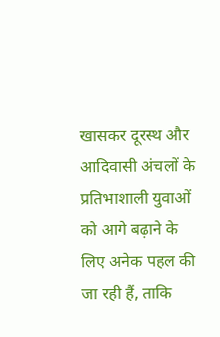खासकर दूरस्थ और आदिवासी अंचलों के प्रतिभाशाली युवाओं को आगे बढ़ाने के लिए अनेक पहल की जा रही हैं, ताकि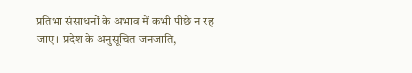प्रतिभा संसाधनों के अभाव में कभी पीछे न रह जाए। प्रदेश के अनुसूचित जनजाति,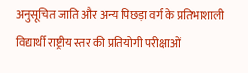अनुसूचित जाति और अन्य पिछड़ा वर्ग के प्रतिभाशाली विद्यार्थी राष्ट्रीय स्तर की प्रतियोगी परीक्षाओं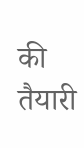की तैयारी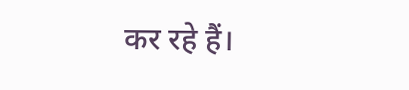कर रहे हैं।